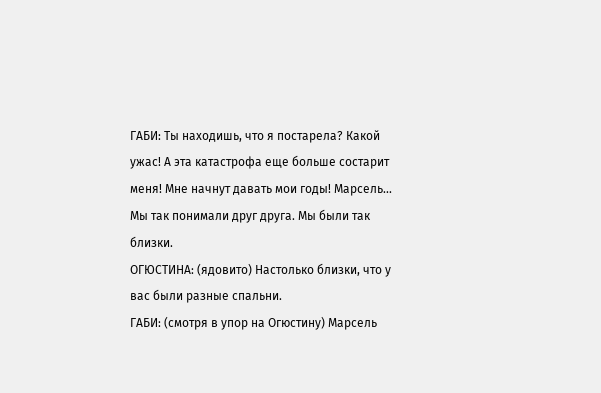ГАБИ: Ты находишь, что я постарела? Какой ужас! А эта катастрофа еще больше состарит меня! Мне начнут давать мои годы! Марсель... Мы так понимали друг друга. Мы были так близки.
ОГЮСТИНА: (ядовито) Настолько близки, что у вас были разные спальни.
ГАБИ: (смотря в упор на Огюстину) Марсель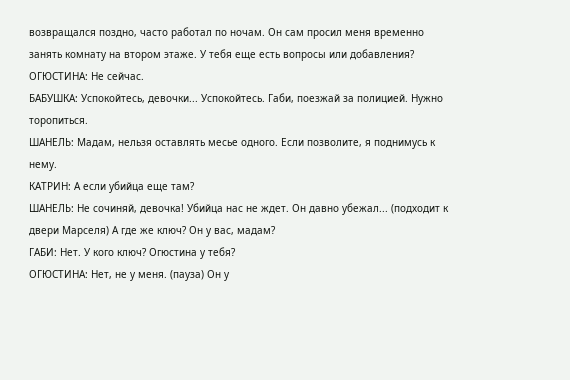возвращался поздно, часто работал по ночам. Он сам просил меня временно занять комнату на втором этаже. У тебя еще есть вопросы или добавления?
ОГЮСТИНА: Не сейчас.
БАБУШКА: Успокойтесь, девочки... Успокойтесь. Габи, поезжай за полицией. Нужно торопиться.
ШАНЕЛЬ: Мадам, нельзя оставлять месье одного. Если позволите, я поднимусь к нему.
КАТРИН: А если убийца еще там?
ШАНЕЛЬ: Не сочиняй, девочка! Убийца нас не ждет. Он давно убежал... (подходит к двери Марселя) А где же ключ? Он у вас, мадам?
ГАБИ: Нет. У кого ключ? Огюстина у тебя?
ОГЮСТИНА: Нет, не у меня. (пауза) Он у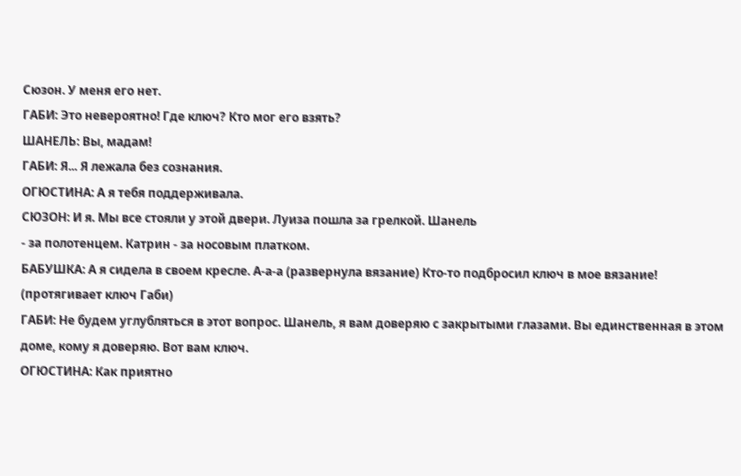Сюзон. У меня его нет.
ГАБИ: Это невероятно! Где ключ? Кто мог его взять?
ШАНЕЛЬ: Вы, мадам!
ГАБИ: Я... Я лежала без сознания.
ОГЮСТИНА: А я тебя поддерживала.
СЮЗОН: И я. Мы все стояли у этой двери. Луиза пошла за грелкой. Шанель
- за полотенцем. Катрин - за носовым платком.
БАБУШКА: А я сидела в своем кресле. А-а-а (развернула вязание) Кто-то подбросил ключ в мое вязание! (протягивает ключ Габи)
ГАБИ: Не будем углубляться в этот вопрос. Шанель, я вам доверяю с закрытыми глазами. Вы единственная в этом доме, кому я доверяю. Вот вам ключ.
ОГЮСТИНА: Как приятно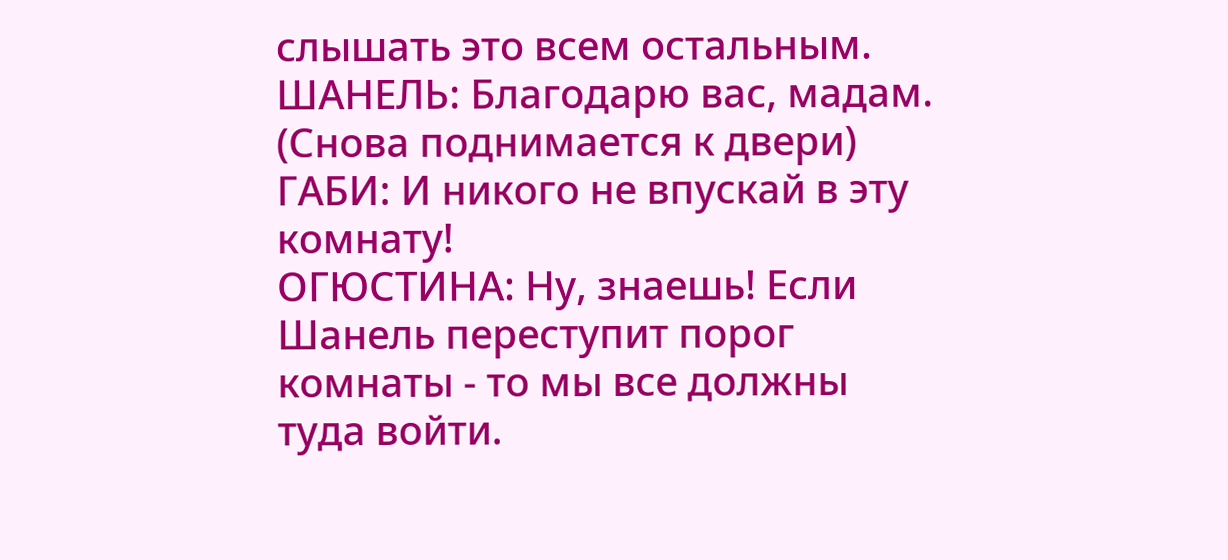слышать это всем остальным.
ШАНЕЛЬ: Благодарю вас, мадам. (Снова поднимается к двери)
ГАБИ: И никого не впускай в эту комнату!
ОГЮСТИНА: Ну, знаешь! Если Шанель переступит порог комнаты - то мы все должны туда войти.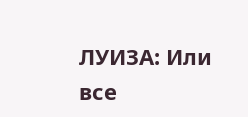ЛУИЗА: Или все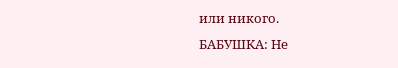или никого.
БАБУШКА: Не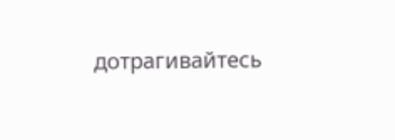дотрагивайтесь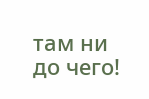там ни до чего!